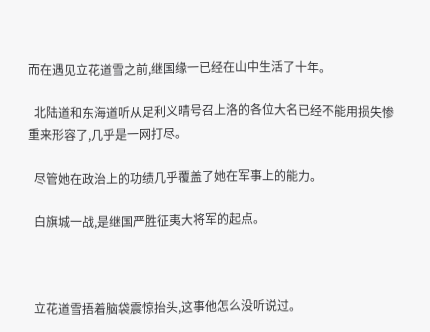而在遇见立花道雪之前,继国缘一已经在山中生活了十年。

  北陆道和东海道听从足利义晴号召上洛的各位大名已经不能用损失惨重来形容了,几乎是一网打尽。

  尽管她在政治上的功绩几乎覆盖了她在军事上的能力。

  白旗城一战,是继国严胜征夷大将军的起点。



  立花道雪捂着脑袋震惊抬头,这事他怎么没听说过。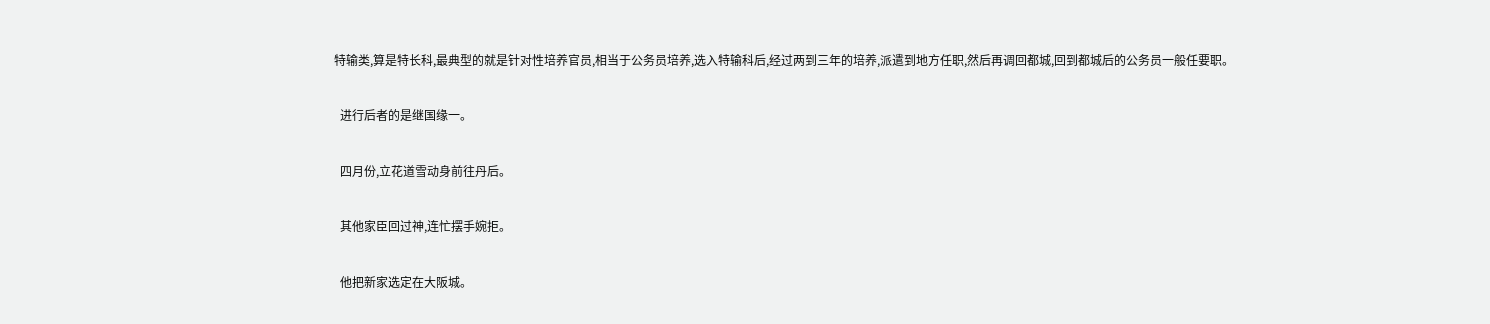特输类,算是特长科,最典型的就是针对性培养官员,相当于公务员培养,选入特输科后,经过两到三年的培养,派遣到地方任职,然后再调回都城,回到都城后的公务员一般任要职。

  进行后者的是继国缘一。

  四月份,立花道雪动身前往丹后。

  其他家臣回过神,连忙摆手婉拒。

  他把新家选定在大阪城。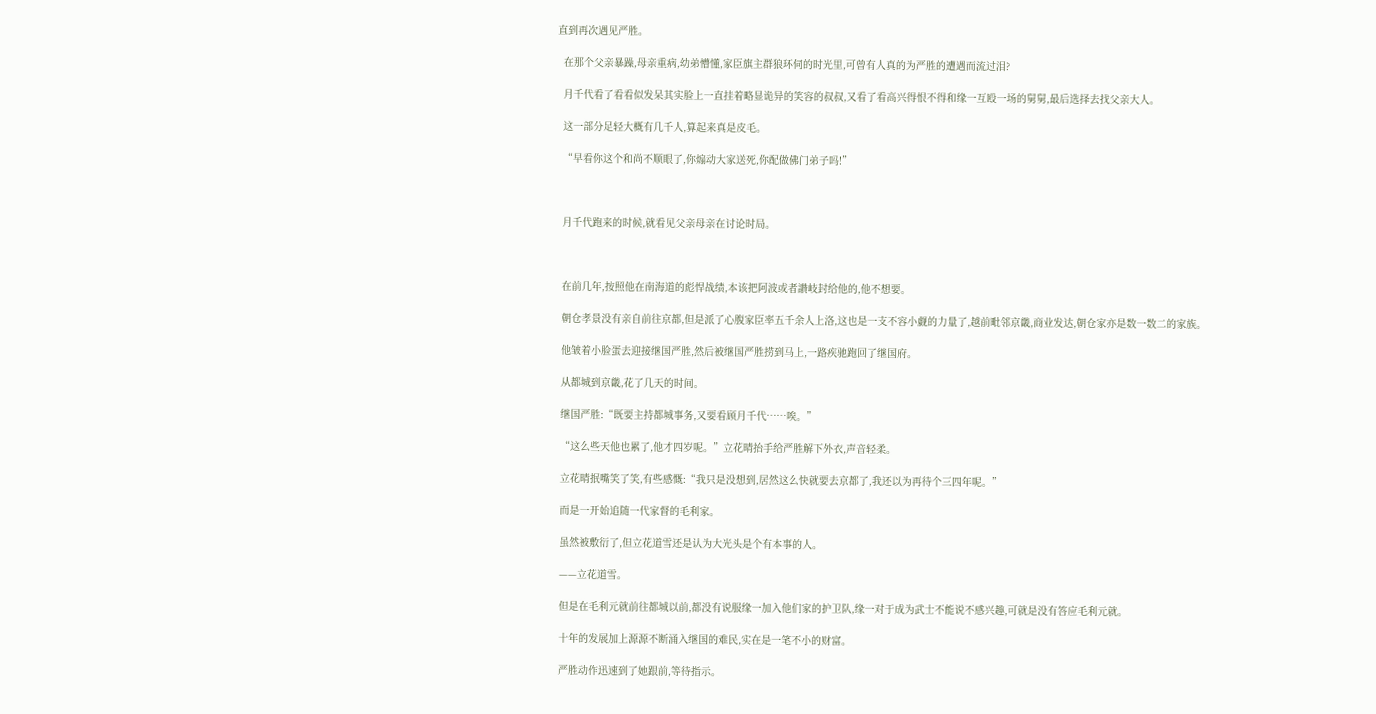直到再次遇见严胜。

  在那个父亲暴躁,母亲重病,幼弟懵懂,家臣旗主群狼环伺的时光里,可曾有人真的为严胜的遭遇而流过泪?

  月千代看了看看似发呆其实脸上一直挂着略显诡异的笑容的叔叔,又看了看高兴得恨不得和缘一互殴一场的舅舅,最后选择去找父亲大人。

  这一部分足轻大概有几千人,算起来真是皮毛。

  “早看你这个和尚不顺眼了,你煽动大家送死,你配做佛门弟子吗!”



  月千代跑来的时候,就看见父亲母亲在讨论时局。



  在前几年,按照他在南海道的彪悍战绩,本该把阿波或者讃岐封给他的,他不想要。

  朝仓孝景没有亲自前往京都,但是派了心腹家臣率五千余人上洛,这也是一支不容小觑的力量了,越前毗邻京畿,商业发达,朝仓家亦是数一数二的家族。

  他皱着小脸蛋去迎接继国严胜,然后被继国严胜捞到马上,一路疾驰跑回了继国府。

  从都城到京畿,花了几天的时间。

  继国严胜:“既要主持都城事务,又要看顾月千代……唉。”

  “这么些天他也累了,他才四岁呢。”立花晴抬手给严胜解下外衣,声音轻柔。

  立花晴抿嘴笑了笑,有些感慨:“我只是没想到,居然这么快就要去京都了,我还以为再待个三四年呢。”

  而是一开始追随一代家督的毛利家。

  虽然被敷衍了,但立花道雪还是认为大光头是个有本事的人。

  ——立花道雪。

  但是在毛利元就前往都城以前,都没有说服缘一加入他们家的护卫队,缘一对于成为武士不能说不感兴趣,可就是没有答应毛利元就。

  十年的发展加上源源不断涌入继国的难民,实在是一笔不小的财富。

  严胜动作迅速到了她跟前,等待指示。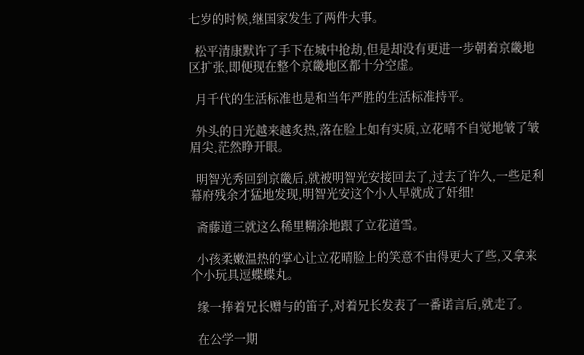七岁的时候,继国家发生了两件大事。

  松平清康默许了手下在城中抢劫,但是却没有更进一步朝着京畿地区扩张,即便现在整个京畿地区都十分空虚。

  月千代的生活标准也是和当年严胜的生活标准持平。

  外头的日光越来越炙热,落在脸上如有实质,立花晴不自觉地皱了皱眉尖,茫然睁开眼。

  明智光秀回到京畿后,就被明智光安接回去了,过去了许久,一些足利幕府残余才猛地发现,明智光安这个小人早就成了奸细!

  斋藤道三就这么稀里糊涂地跟了立花道雪。

  小孩柔嫩温热的掌心让立花晴脸上的笑意不由得更大了些,又拿来个小玩具逗蝶蝶丸。

  缘一捧着兄长赠与的笛子,对着兄长发表了一番诺言后,就走了。

  在公学一期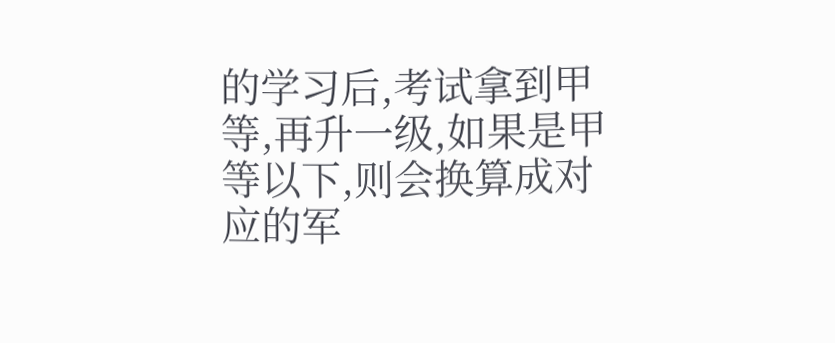的学习后,考试拿到甲等,再升一级,如果是甲等以下,则会换算成对应的军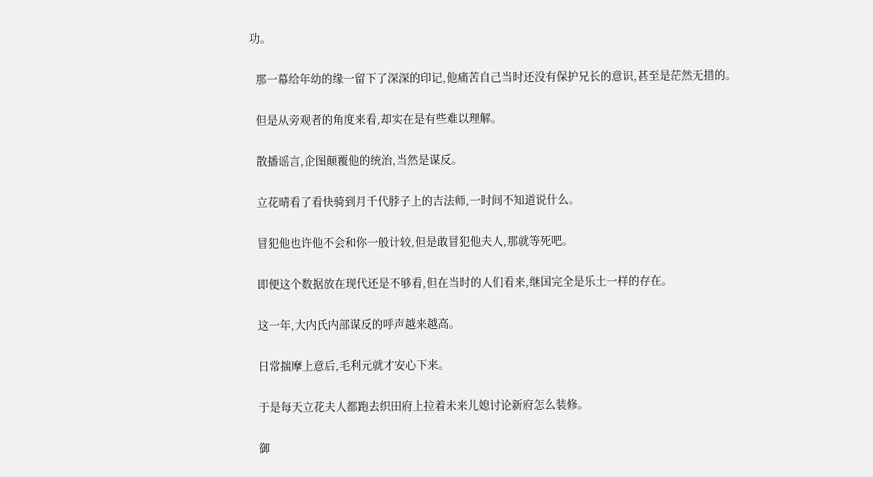功。

  那一幕给年幼的缘一留下了深深的印记,他痛苦自己当时还没有保护兄长的意识,甚至是茫然无措的。

  但是从旁观者的角度来看,却实在是有些难以理解。

  散播谣言,企图颠覆他的统治,当然是谋反。

  立花晴看了看快骑到月千代脖子上的吉法师,一时间不知道说什么。

  冒犯他也许他不会和你一般计较,但是敢冒犯他夫人,那就等死吧。

  即便这个数据放在现代还是不够看,但在当时的人们看来,继国完全是乐土一样的存在。

  这一年,大内氏内部谋反的呼声越来越高。

  日常揣摩上意后,毛利元就才安心下来。

  于是每天立花夫人都跑去织田府上拉着未来儿媳讨论新府怎么装修。

  御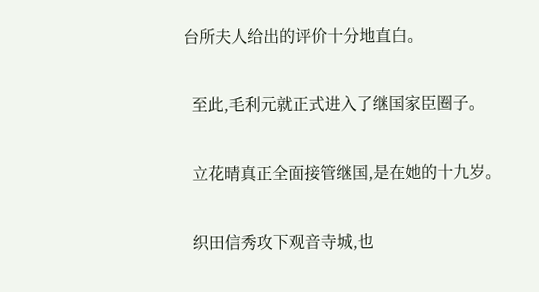台所夫人给出的评价十分地直白。

  至此,毛利元就正式进入了继国家臣圈子。

  立花晴真正全面接管继国,是在她的十九岁。

  织田信秀攻下观音寺城,也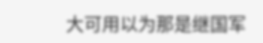大可用以为那是继国军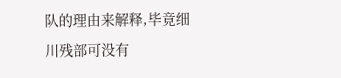队的理由来解释,毕竟细川残部可没有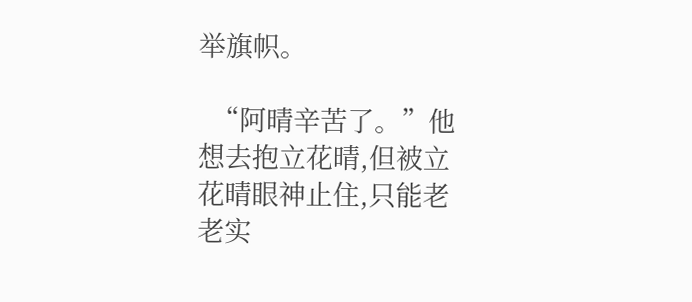举旗帜。

  “阿晴辛苦了。”他想去抱立花晴,但被立花晴眼神止住,只能老老实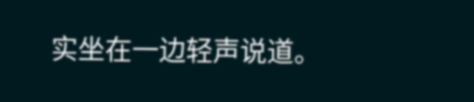实坐在一边轻声说道。